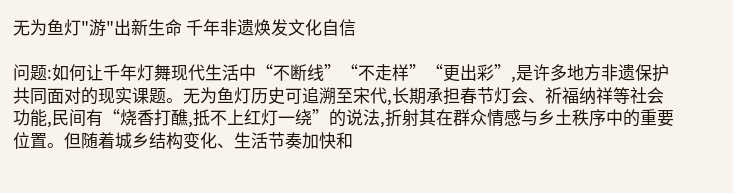无为鱼灯"游"出新生命 千年非遗焕发文化自信

问题:如何让千年灯舞现代生活中“不断线”“不走样”“更出彩”,是许多地方非遗保护共同面对的现实课题。无为鱼灯历史可追溯至宋代,长期承担春节灯会、祈福纳祥等社会功能,民间有“烧香打醮,抵不上红灯一绕”的说法,折射其在群众情感与乡土秩序中的重要位置。但随着城乡结构变化、生活节奏加快和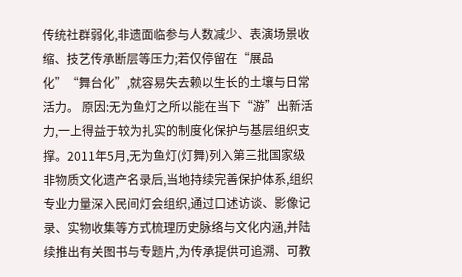传统社群弱化,非遗面临参与人数减少、表演场景收缩、技艺传承断层等压力;若仅停留在“展品化”“舞台化”,就容易失去赖以生长的土壤与日常活力。 原因:无为鱼灯之所以能在当下“游”出新活力,一上得益于较为扎实的制度化保护与基层组织支撑。2011年5月,无为鱼灯(灯舞)列入第三批国家级非物质文化遗产名录后,当地持续完善保护体系,组织专业力量深入民间灯会组织,通过口述访谈、影像记录、实物收集等方式梳理历史脉络与文化内涵,并陆续推出有关图书与专题片,为传承提供可追溯、可教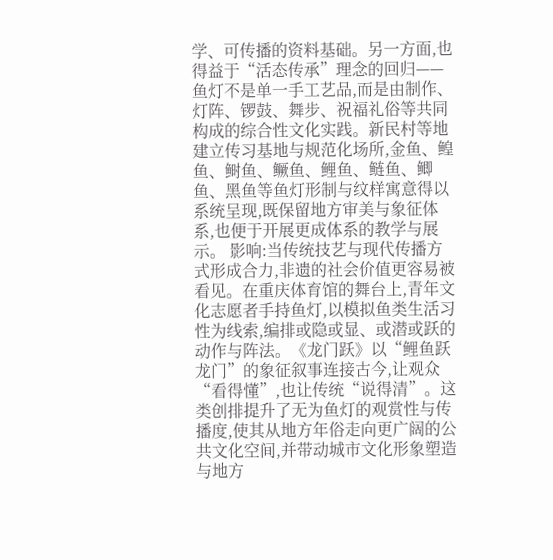学、可传播的资料基础。另一方面,也得益于“活态传承”理念的回归——鱼灯不是单一手工艺品,而是由制作、灯阵、锣鼓、舞步、祝福礼俗等共同构成的综合性文化实践。新民村等地建立传习基地与规范化场所,金鱼、鳇鱼、鲥鱼、鳜鱼、鲤鱼、鲢鱼、鲫鱼、黑鱼等鱼灯形制与纹样寓意得以系统呈现,既保留地方审美与象征体系,也便于开展更成体系的教学与展示。 影响:当传统技艺与现代传播方式形成合力,非遗的社会价值更容易被看见。在重庆体育馆的舞台上,青年文化志愿者手持鱼灯,以模拟鱼类生活习性为线索,编排或隐或显、或潜或跃的动作与阵法。《龙门跃》以“鲤鱼跃龙门”的象征叙事连接古今,让观众“看得懂”,也让传统“说得清”。这类创排提升了无为鱼灯的观赏性与传播度,使其从地方年俗走向更广阔的公共文化空间,并带动城市文化形象塑造与地方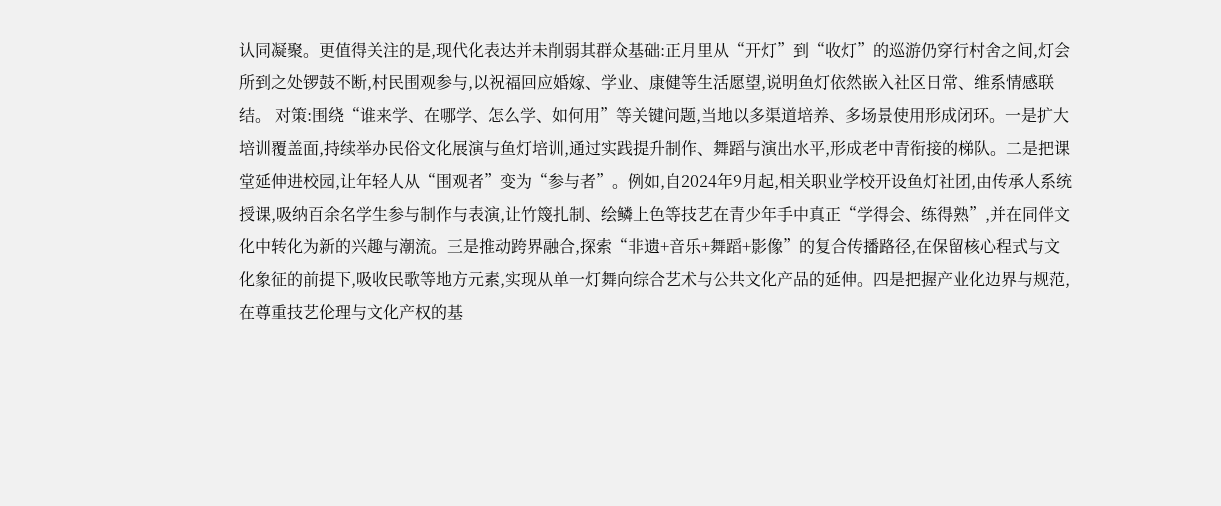认同凝聚。更值得关注的是,现代化表达并未削弱其群众基础:正月里从“开灯”到“收灯”的巡游仍穿行村舍之间,灯会所到之处锣鼓不断,村民围观参与,以祝福回应婚嫁、学业、康健等生活愿望,说明鱼灯依然嵌入社区日常、维系情感联结。 对策:围绕“谁来学、在哪学、怎么学、如何用”等关键问题,当地以多渠道培养、多场景使用形成闭环。一是扩大培训覆盖面,持续举办民俗文化展演与鱼灯培训,通过实践提升制作、舞蹈与演出水平,形成老中青衔接的梯队。二是把课堂延伸进校园,让年轻人从“围观者”变为“参与者”。例如,自2024年9月起,相关职业学校开设鱼灯社团,由传承人系统授课,吸纳百余名学生参与制作与表演,让竹篾扎制、绘鳞上色等技艺在青少年手中真正“学得会、练得熟”,并在同伴文化中转化为新的兴趣与潮流。三是推动跨界融合,探索“非遗+音乐+舞蹈+影像”的复合传播路径,在保留核心程式与文化象征的前提下,吸收民歌等地方元素,实现从单一灯舞向综合艺术与公共文化产品的延伸。四是把握产业化边界与规范,在尊重技艺伦理与文化产权的基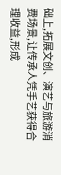础上,拓展文创、演艺与旅游消费场景,让传承人凭手艺获得合理收益,形成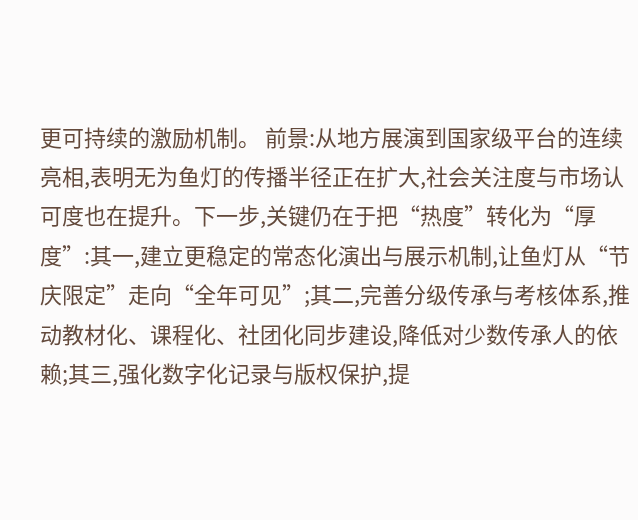更可持续的激励机制。 前景:从地方展演到国家级平台的连续亮相,表明无为鱼灯的传播半径正在扩大,社会关注度与市场认可度也在提升。下一步,关键仍在于把“热度”转化为“厚度”:其一,建立更稳定的常态化演出与展示机制,让鱼灯从“节庆限定”走向“全年可见”;其二,完善分级传承与考核体系,推动教材化、课程化、社团化同步建设,降低对少数传承人的依赖;其三,强化数字化记录与版权保护,提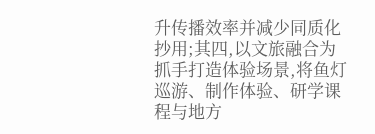升传播效率并减少同质化抄用;其四,以文旅融合为抓手打造体验场景,将鱼灯巡游、制作体验、研学课程与地方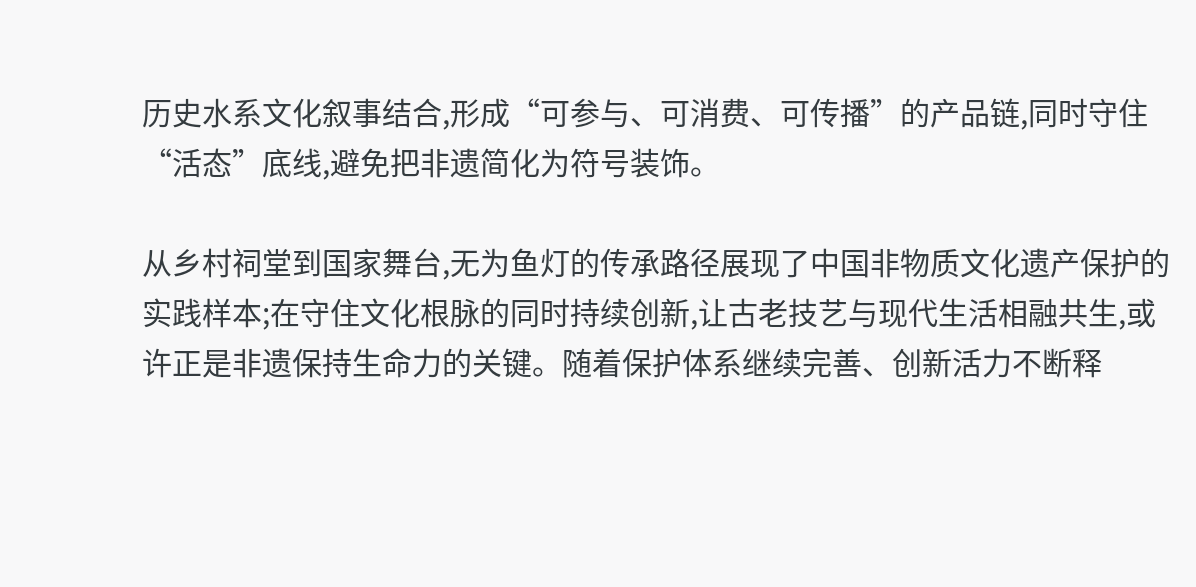历史水系文化叙事结合,形成“可参与、可消费、可传播”的产品链,同时守住“活态”底线,避免把非遗简化为符号装饰。

从乡村祠堂到国家舞台,无为鱼灯的传承路径展现了中国非物质文化遗产保护的实践样本;在守住文化根脉的同时持续创新,让古老技艺与现代生活相融共生,或许正是非遗保持生命力的关键。随着保护体系继续完善、创新活力不断释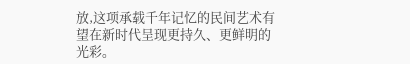放,这项承载千年记忆的民间艺术有望在新时代呈现更持久、更鲜明的光彩。